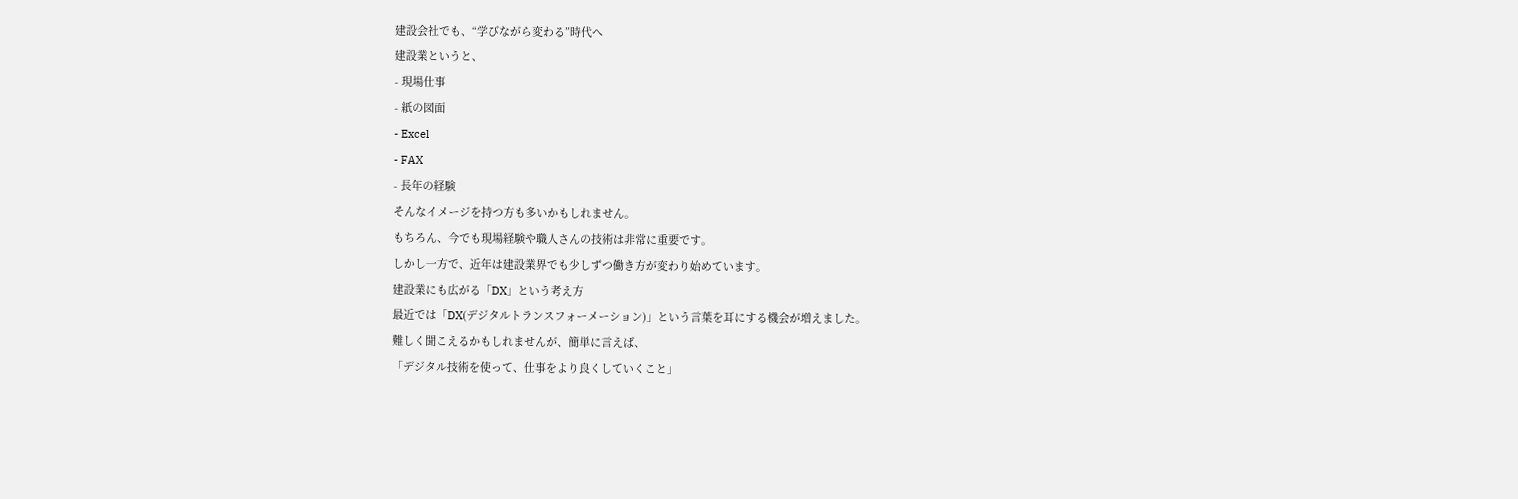建設会社でも、“学びながら変わる”時代へ
建設業というと、
- 現場仕事
- 紙の図面
- Excel
- FAX
- 長年の経験
そんなイメージを持つ方も多いかもしれません。
もちろん、今でも現場経験や職人さんの技術は非常に重要です。
しかし一方で、近年は建設業界でも少しずつ働き方が変わり始めています。
建設業にも広がる「DX」という考え方
最近では「DX(デジタルトランスフォーメーション)」という言葉を耳にする機会が増えました。
難しく聞こえるかもしれませんが、簡単に言えば、
「デジタル技術を使って、仕事をより良くしていくこと」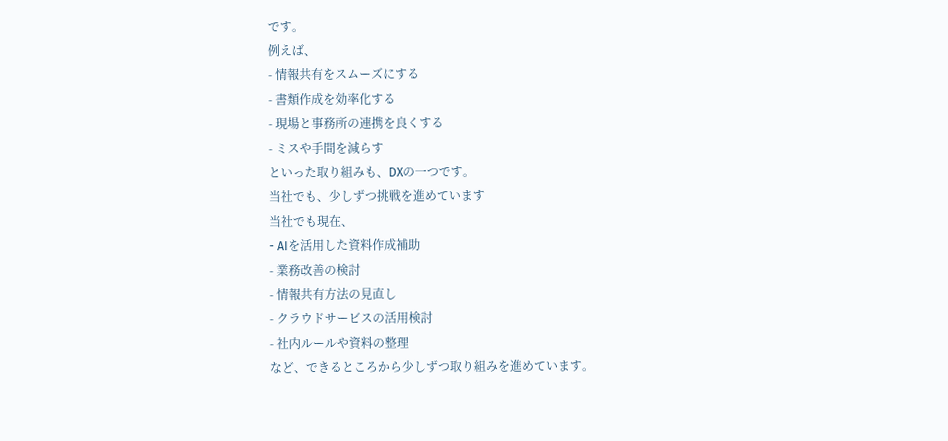です。
例えば、
- 情報共有をスムーズにする
- 書類作成を効率化する
- 現場と事務所の連携を良くする
- ミスや手間を減らす
といった取り組みも、DXの一つです。
当社でも、少しずつ挑戦を進めています
当社でも現在、
- AIを活用した資料作成補助
- 業務改善の検討
- 情報共有方法の見直し
- クラウドサービスの活用検討
- 社内ルールや資料の整理
など、できるところから少しずつ取り組みを進めています。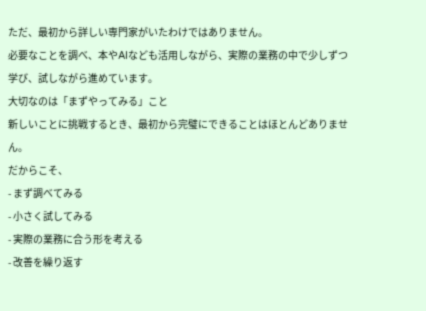ただ、最初から詳しい専門家がいたわけではありません。
必要なことを調べ、本やAIなども活用しながら、実際の業務の中で少しずつ学び、試しながら進めています。
大切なのは「まずやってみる」こと
新しいことに挑戦するとき、最初から完璧にできることはほとんどありません。
だからこそ、
- まず調べてみる
- 小さく試してみる
- 実際の業務に合う形を考える
- 改善を繰り返す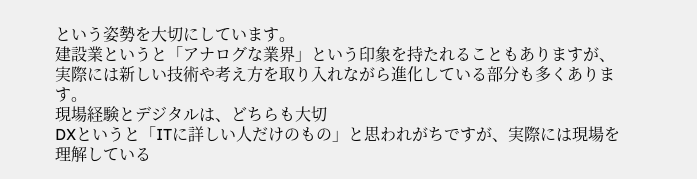という姿勢を大切にしています。
建設業というと「アナログな業界」という印象を持たれることもありますが、実際には新しい技術や考え方を取り入れながら進化している部分も多くあります。
現場経験とデジタルは、どちらも大切
DXというと「ITに詳しい人だけのもの」と思われがちですが、実際には現場を理解している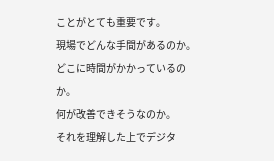ことがとても重要です。
現場でどんな手間があるのか。
どこに時間がかかっているのか。
何が改善できそうなのか。
それを理解した上でデジタ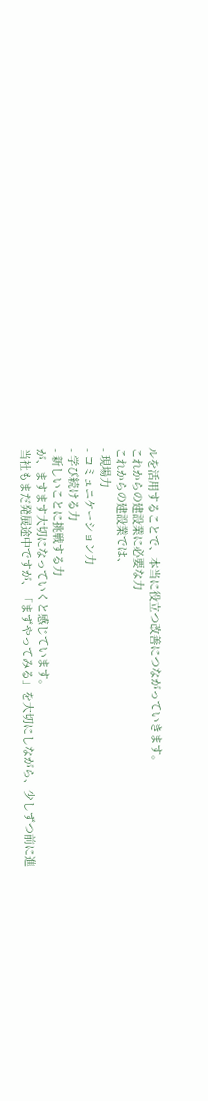ルを活用することで、本当に役立つ改善につながっていきます。
これからの建設業に必要な力
これからの建設業では、
- 現場力
- コミュニケーション力
- 学び続ける力
- 新しいことに挑戦する力
が、ますます大切になっていくと感じています。
当社もまだ発展途中ですが、「まずやってみる」を大切にしながら、少しずつ前に進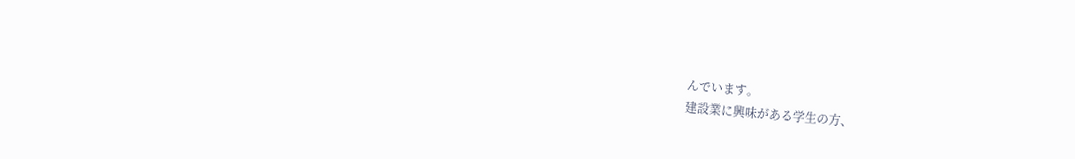んでいます。
建設業に興味がある学生の方、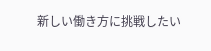新しい働き方に挑戦したい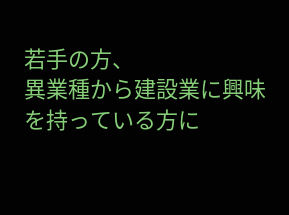若手の方、
異業種から建設業に興味を持っている方に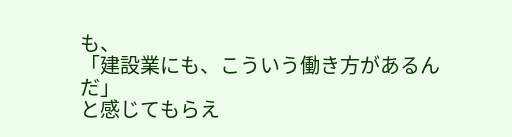も、
「建設業にも、こういう働き方があるんだ」
と感じてもらえ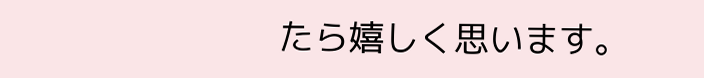たら嬉しく思います。